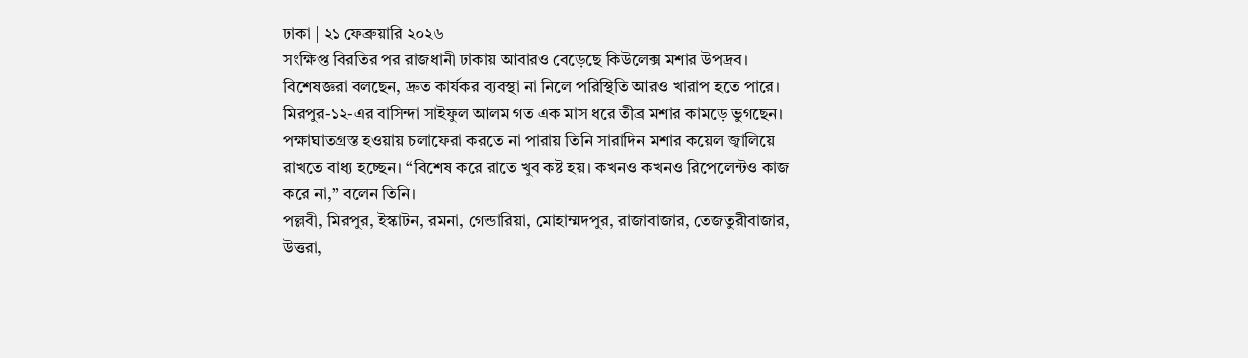ঢাকা | ২১ ফেব্রুয়ারি ২০২৬
সংক্ষিপ্ত বিরতির পর রাজধানী ঢাকায় আবারও বেড়েছে কিউলেক্স মশার উপদ্রব। বিশেষজ্ঞরা বলছেন, দ্রুত কার্যকর ব্যবস্থা না নিলে পরিস্থিতি আরও খারাপ হতে পারে।
মিরপুর-১২-এর বাসিন্দা সাইফুল আলম গত এক মাস ধরে তীব্র মশার কামড়ে ভুগছেন। পক্ষাঘাতগ্রস্ত হওয়ায় চলাফেরা করতে না পারায় তিনি সারাদিন মশার কয়েল জ্বালিয়ে রাখতে বাধ্য হচ্ছেন। “বিশেষ করে রাতে খুব কষ্ট হয়। কখনও কখনও রিপেলেন্টও কাজ করে না,” বলেন তিনি।
পল্লবী, মিরপুর, ইস্কাটন, রমনা, গেন্ডারিয়া, মোহাম্মদপুর, রাজাবাজার, তেজতুরীবাজার, উত্তরা,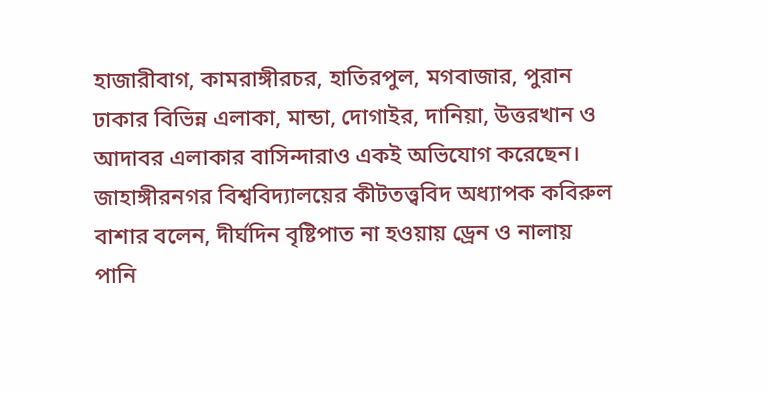হাজারীবাগ, কামরাঙ্গীরচর, হাতিরপুল, মগবাজার, পুরান ঢাকার বিভিন্ন এলাকা, মান্ডা, দোগাইর, দানিয়া, উত্তরখান ও আদাবর এলাকার বাসিন্দারাও একই অভিযোগ করেছেন।
জাহাঙ্গীরনগর বিশ্ববিদ্যালয়ের কীটতত্ত্ববিদ অধ্যাপক কবিরুল বাশার বলেন, দীর্ঘদিন বৃষ্টিপাত না হওয়ায় ড্রেন ও নালায় পানি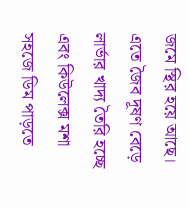জমে স্থির হয়ে আছে। এতে জৈব দূষণ বেড়ে লার্ভার খাদ্য তৈরি হচ্ছে এবং কিউলেক্স মশা সহজে ডিম পাড়তে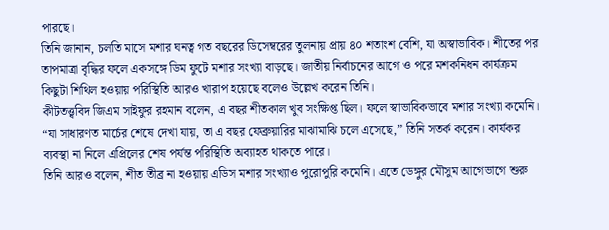পারছে।
তিনি জানান, চলতি মাসে মশার ঘনত্ব গত বছরের ডিসেম্বরের তুলনায় প্রায় ৪০ শতাংশ বেশি, যা অস্বাভাবিক। শীতের পর তাপমাত্রা বৃদ্ধির ফলে একসঙ্গে ডিম ফুটে মশার সংখ্যা বাড়ছে। জাতীয় নির্বাচনের আগে ও পরে মশকনিধন কার্যক্রম কিছুটা শিথিল হওয়ায় পরিস্থিতি আরও খারাপ হয়েছে বলেও উল্লেখ করেন তিনি।
কীটতত্ত্ববিদ জিএম সাইফুর রহমান বলেন, এ বছর শীতকাল খুব সংক্ষিপ্ত ছিল। ফলে স্বাভাবিকভাবে মশার সংখ্যা কমেনি। “যা সাধারণত মার্চের শেষে দেখা যায়, তা এ বছর ফেব্রুয়ারির মাঝামাঝি চলে এসেছে,” তিনি সতর্ক করেন। কার্যকর ব্যবস্থা না নিলে এপ্রিলের শেষ পর্যন্ত পরিস্থিতি অব্যাহত থাকতে পারে।
তিনি আরও বলেন, শীত তীব্র না হওয়ায় এডিস মশার সংখ্যাও পুরোপুরি কমেনি। এতে ডেঙ্গুর মৌসুম আগেভাগে শুরু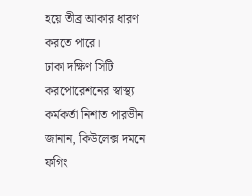হয়ে তীব্র আকার ধারণ করতে পারে।
ঢাকা দক্ষিণ সিটি করপোরেশনের স্বাস্থ্য কর্মকর্তা নিশাত পারভীন জানান, কিউলেক্স দমনে ফগিং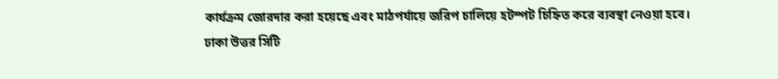কার্যক্রম জোরদার করা হয়েছে এবং মাঠপর্যায়ে জরিপ চালিয়ে হটস্পট চিহ্নিত করে ব্যবস্থা নেওয়া হবে।
ঢাকা উত্তর সিটি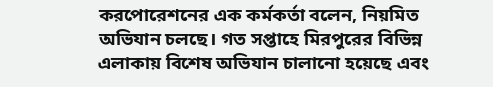করপোরেশনের এক কর্মকর্তা বলেন, নিয়মিত অভিযান চলছে। গত সপ্তাহে মিরপুরের বিভিন্ন এলাকায় বিশেষ অভিযান চালানো হয়েছে এবং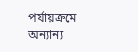পর্যায়ক্রমে অন্যান্য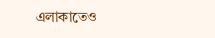এলাকাতেও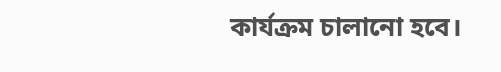কার্যক্রম চালানো হবে।